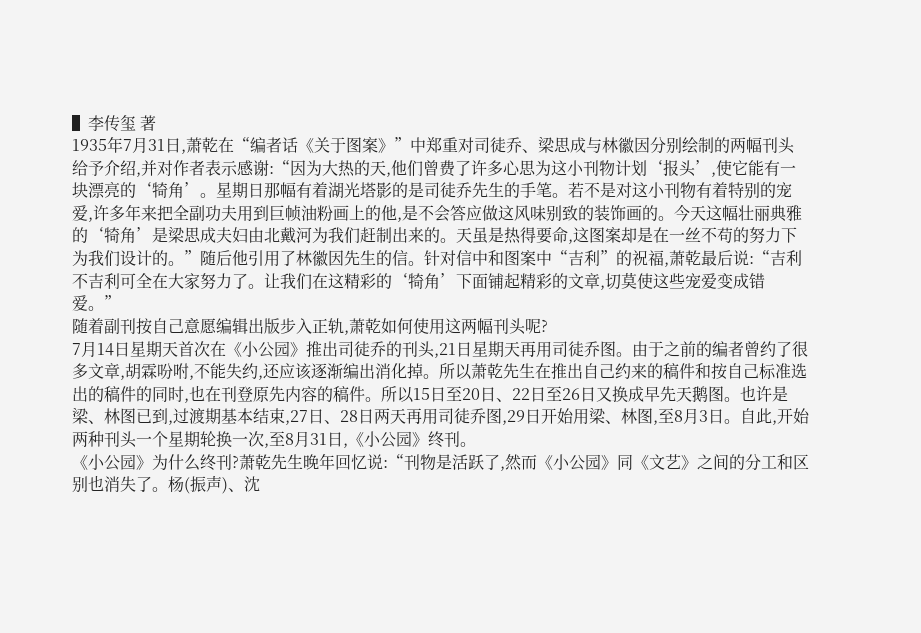▌李传玺 著
1935年7月31日,萧乾在“编者话《关于图案》”中郑重对司徒乔、梁思成与林徽因分别绘制的两幅刊头给予介绍,并对作者表示感谢:“因为大热的天,他们曾费了许多心思为这小刊物计划‘报头’,使它能有一块漂亮的‘犄角’。星期日那幅有着湖光塔影的是司徒乔先生的手笔。若不是对这小刊物有着特别的宠爱,许多年来把全副功夫用到巨帧油粉画上的他,是不会答应做这风味别致的装饰画的。今天这幅壮丽典雅的‘犄角’是梁思成夫妇由北戴河为我们赶制出来的。天虽是热得要命,这图案却是在一丝不苟的努力下为我们设计的。”随后他引用了林徽因先生的信。针对信中和图案中“吉利”的祝福,萧乾最后说:“吉利不吉利可全在大家努力了。让我们在这精彩的‘犄角’下面铺起精彩的文章,切莫使这些宠爱变成错爱。”
随着副刊按自己意愿编辑出版步入正轨,萧乾如何使用这两幅刊头呢?
7月14日星期天首次在《小公园》推出司徒乔的刊头,21日星期天再用司徒乔图。由于之前的编者曾约了很多文章,胡霖吩咐,不能失约,还应该逐渐编出消化掉。所以萧乾先生在推出自己约来的稿件和按自己标准选出的稿件的同时,也在刊登原先内容的稿件。所以15日至20日、22日至26日又换成早先天鹅图。也许是梁、林图已到,过渡期基本结束,27日、28日两天再用司徒乔图,29日开始用梁、林图,至8月3日。自此,开始两种刊头一个星期轮换一次,至8月31日,《小公园》终刊。
《小公园》为什么终刊?萧乾先生晚年回忆说:“刊物是活跃了,然而《小公园》同《文艺》之间的分工和区别也消失了。杨(振声)、沈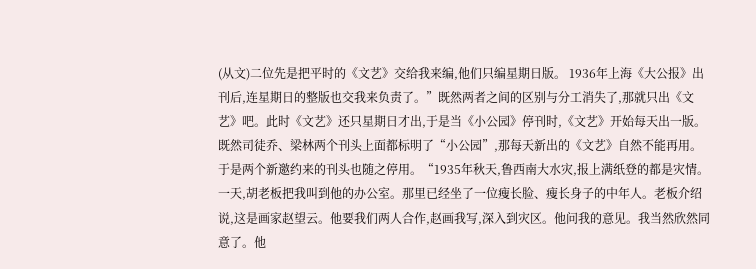(从文)二位先是把平时的《文艺》交给我来编,他们只编星期日版。 1936年上海《大公报》出刊后,连星期日的整版也交我来负责了。”既然两者之间的区别与分工消失了,那就只出《文艺》吧。此时《文艺》还只星期日才出,于是当《小公园》停刊时,《文艺》开始每天出一版。既然司徒乔、梁林两个刊头上面都标明了“小公园”,那每天新出的《文艺》自然不能再用。于是两个新邀约来的刊头也随之停用。“1935年秋天,鲁西南大水灾,报上满纸登的都是灾情。一天,胡老板把我叫到他的办公室。那里已经坐了一位瘦长脸、瘦长身子的中年人。老板介绍说,这是画家赵望云。他要我们两人合作,赵画我写,深入到灾区。他问我的意见。我当然欣然同意了。他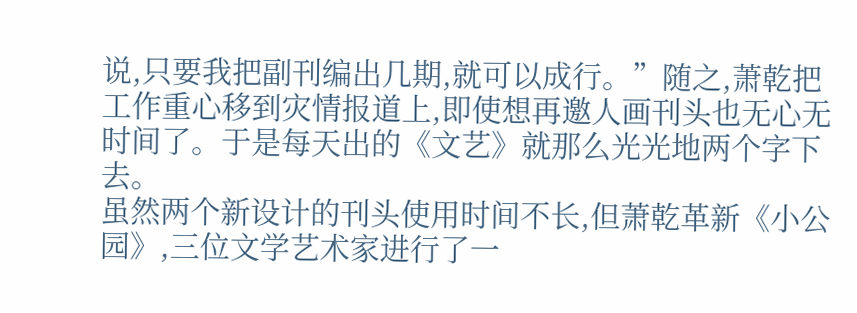说,只要我把副刊编出几期,就可以成行。”随之,萧乾把工作重心移到灾情报道上,即使想再邀人画刊头也无心无时间了。于是每天出的《文艺》就那么光光地两个字下去。
虽然两个新设计的刊头使用时间不长,但萧乾革新《小公园》,三位文学艺术家进行了一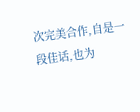次完美合作,自是一段佳话,也为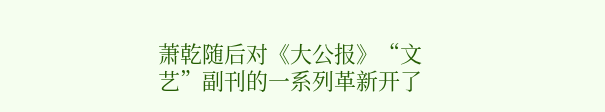萧乾随后对《大公报》“文艺”副刊的一系列革新开了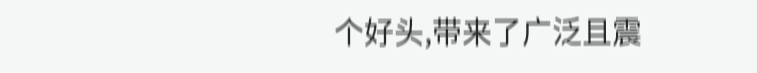个好头,带来了广泛且震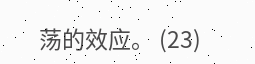荡的效应。 (23)